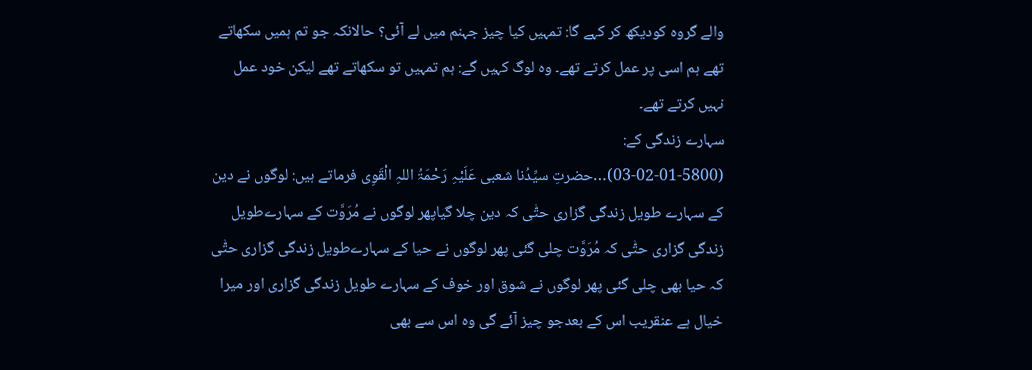والے گروہ کودیکھ کر کہے گا: تمہیں کیا چیز جہنم میں لے آئی؟ حالانکہ جو تم ہمیں سکھاتے تھے ہم اسی پر عمل کرتے تھے۔ وہ لوگ کہیں گے: ہم تمہیں تو سکھاتے تھے لیکن خود عمل نہیں کرتے تھے۔
سہارے زندگی کے:
(03-02-01-5800)…حضرتِ سیِّدُنا شعبی عَلَیْہِ رَحْمَۃُ اللہِ الْقَوِی فرماتے ہیں: لوگوں نے دین کے سہارے طویل زندگی گزاری حتّٰی کہ دین چلا گیاپھر لوگوں نے مُرَوَّت کے سہارےطویل زندگی گزاری حتّٰی کہ مُرَوَّت چلی گئی پھر لوگوں نے حیا کے سہارےطویل زندگی گزاری حتّٰی کہ حیا بھی چلی گئی پھر لوگوں نے شوق اور خوف کے سہارے طویل زندگی گزاری اور میرا خیال ہے عنقریب اس کے بعدجو چیز آئے گی وہ اس سے بھی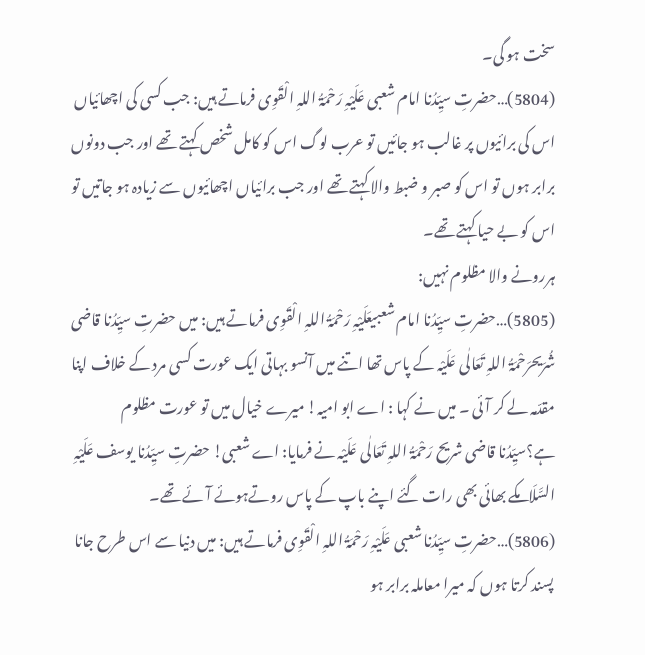سخت ہو گی۔
(5804)…حضرتِ سیِّدُنا امام شعبی عَلَیْہِ رَحْمَۃُ اللہِ الْقَوِی فرماتے ہیں: جب کسی کی اچھائیاں اس کی برائیوں پر غالب ہو جائیں تو عرب لوگ اس کو کامل شخص کہتے تھے اور جب دونوں برابر ہوں تو اس کو صبر و ضبط والا کہتے تھے اور جب برائیاں اچھائیوں سے زیادہ ہو جاتیں تو اس کو بے حیا کہتے تھے۔
ہررونے والا مظلوم نہیں:
(5805)…حضرتِ سیِّدُنا امام شعبیعَلَیْہِ رَحْمَۃُ اللہِ الْقَوِی فرماتے ہیں: میں حضرتِ سیِّدُنا قاضی شُرَیحرَحْمَۃُ اللہِ تَعَالٰی عَلَیْہ کے پاس تھا اتنے میں آنسو بہاتی ایک عورت کسی مرد کے خلاف اپنا مقدّمہ لے کر آئی ۔ میں نے کہا : اے ابو امیہ! میرے خیال میں تو عورت مظلوم ہے؟سیِّدُنا قاضی شریح رَحْمَۃُ اللہِ تَعَالٰی عَلَیْہ نے فرمایا: اے شعبی! حضرتِ سیِّدُنا یوسف عَلَیْہِ السَّلَامکے بھائی بھی رات گئے اپنے باپ کے پاس روتےہوئے آ ئے تھے۔
(5806)…حضرتِ سیِّدُنا شعبی عَلَیْہِ رَحْمَۃُ اللہِ الْقَوِی فرماتے ہیں: میں دنیا سے اس طرح جانا پسند کرتا ہوں کہ میرا معاملہ برابر ہو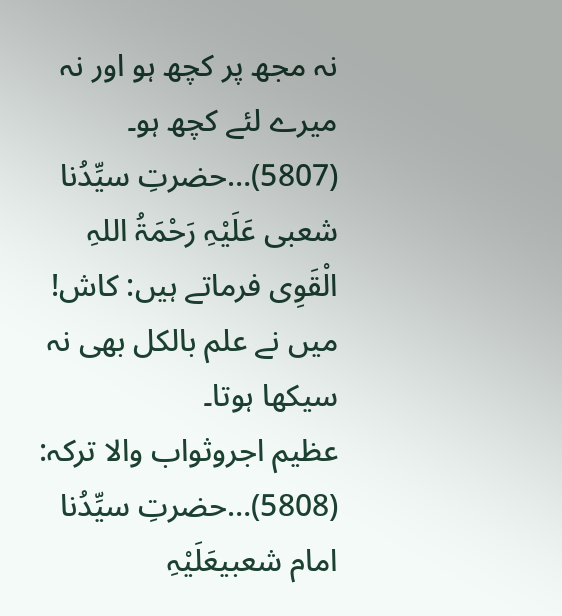نہ مجھ پر کچھ ہو اور نہ میرے لئے کچھ ہو۔
(5807)…حضرتِ سیِّدُنا شعبی عَلَیْہِ رَحْمَۃُ اللہِ الْقَوِی فرماتے ہیں: کاش! میں نے علم بالکل بھی نہ سیکھا ہوتا۔
عظیم اجروثواب والا ترکہ:
(5808)…حضرتِ سیِّدُنا امام شعبیعَلَیْہِ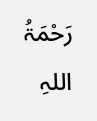رَحْمَۃُ اللہِ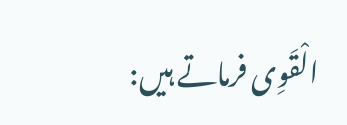الْقَوِی فرماتے ہیں: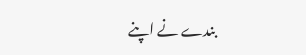بندے نے اپنے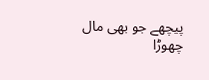پیچھے جو بھی مال چھوڑا